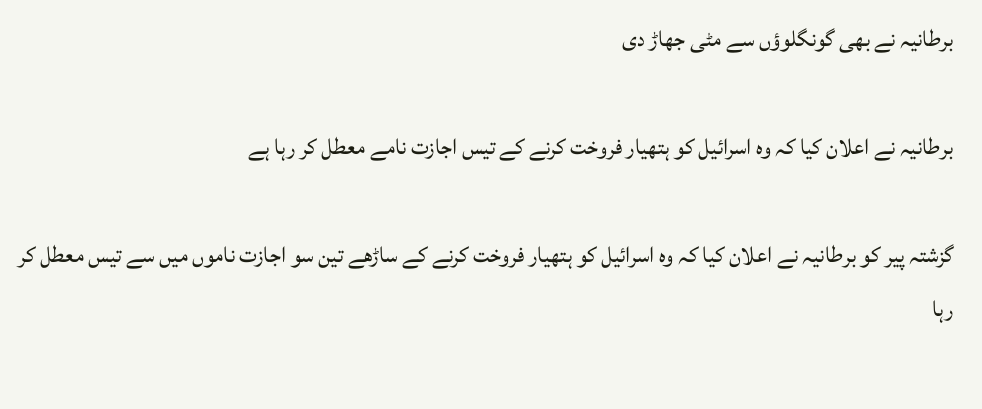برطانیہ نے بھی گونگلوؤں سے مٹی جھاڑ دی

برطانیہ نے اعلان کیا کہ وہ اسرائیل کو ہتھیار فروخت کرنے کے تیس اجازت نامے معطل کر رہا ہے

گزشتہ پیر کو برطانیہ نے اعلان کیا کہ وہ اسرائیل کو ہتھیار فروخت کرنے کے ساڑھے تین سو اجازت ناموں میں سے تیس معطل کر رہا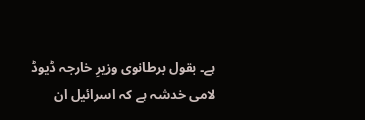ہے۔ بقول برطانوی وزیرِ خارجہ ڈیوڈ لامی خدشہ ہے کہ اسرائیل ان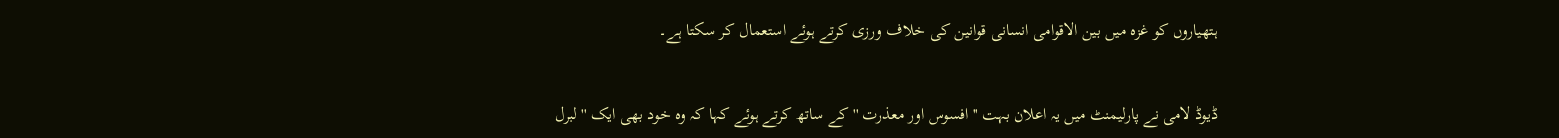ہتھیاروں کو غزہ میں بین الاقوامی انسانی قوانین کی خلاف ورزی کرتے ہوئے استعمال کر سکتا ہے۔


ڈیوڈ لامی نے پارلیمنٹ میں یہ اعلان بہت ''افسوس اور معذرت '' کے ساتھ کرتے ہوئے کہا کہ وہ خود بھی ایک '' لبرل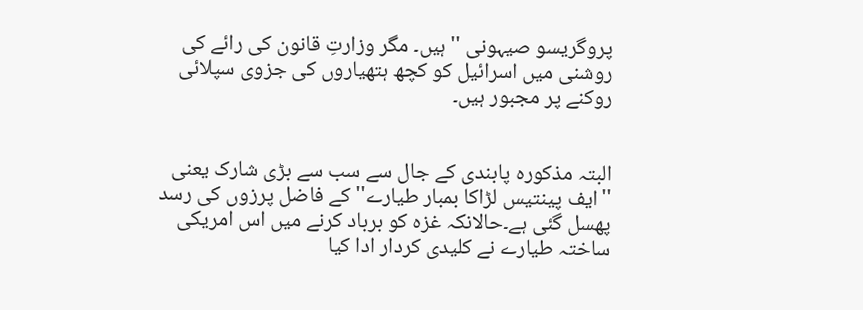پروگریسو صیہونی '' ہیں۔ مگر وزارتِ قانون کی رائے کی روشنی میں اسرائیل کو کچھ ہتھیاروں کی جزوی سپلائی روکنے پر مجبور ہیں۔


البتہ مذکورہ پابندی کے جال سے سب سے بڑی شارک یعنی ''ایف پینتیس لڑاکا بمبار طیارے'' کے فاضل پرزوں کی رسد پھسل گئی ہے۔حالانکہ غزہ کو برباد کرنے میں اس امریکی ساختہ طیارے نے کلیدی کردار ادا کیا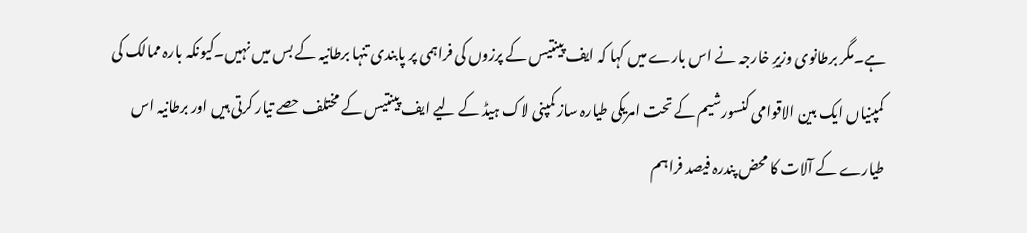ہے۔مگر برطانوی وزیرِ خارجہ نے اس بارے میں کہا کہ ایف پینتیس کے پرزوں کی فراہمی پر پابندی تنہا برطانیہ کے بس میں نہیں۔کیونکہ بارہ ممالک کی کمپنیاں ایک بین الاقوامی کنسورشیم کے تحت امریکی طیارہ ساز کمپنی لاک ہیڈ کے لیے ایف پینتیس کے مختلف حصے تیار کرتی ہیں اور برطانیہ اس طیارے کے آلات کا محض پندرہ فیصد فراہم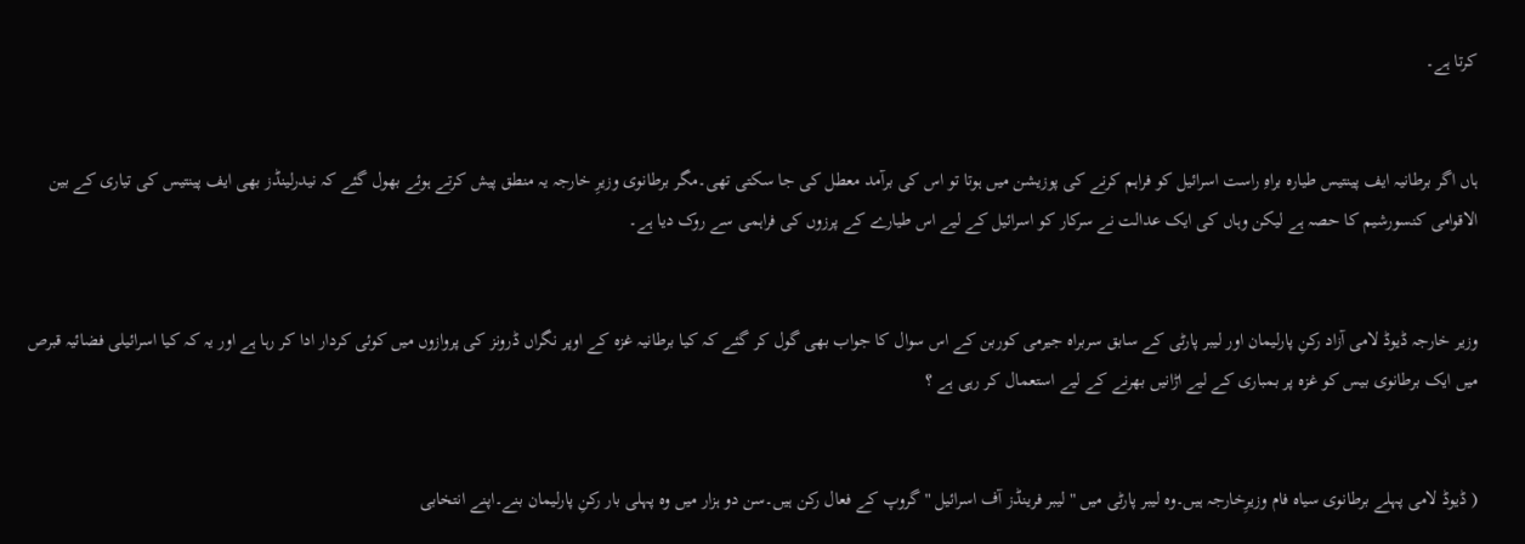کرتا ہے۔


ہاں اگر برطانیہ ایف پینتیس طیارہ براہِ راست اسرائیل کو فراہم کرنے کی پوزیشن میں ہوتا تو اس کی برآمد معطل کی جا سکتی تھی۔مگر برطانوی وزیرِ خارجہ یہ منطق پیش کرتے ہوئے بھول گئے کہ نیدرلینڈز بھی ایف پینتیس کی تیاری کے بین الاقوامی کنسورشیم کا حصہ ہے لیکن وہاں کی ایک عدالت نے سرکار کو اسرائیل کے لیے اس طیارے کے پرزوں کی فراہمی سے روک دیا ہے۔


وزیر خارجہ ڈیوڈ لامی آزاد رکنِ پارلیمان اور لیبر پارٹی کے سابق سربراہ جیرمی کوربن کے اس سوال کا جواب بھی گول کر گئے کہ کیا برطانیہ غزہ کے اوپر نگراں ڈرونز کی پروازوں میں کوئی کردار ادا کر رہا ہے اور یہ کہ کیا اسرائیلی فضائیہ قبرص میں ایک برطانوی بیس کو غزہ پر بمباری کے لیے اڑانیں بھرنے کے لیے استعمال کر رہی ہے ؟


( ڈیوڈ لامی پہلے برطانوی سیاہ فام وزیرِخارجہ ہیں۔وہ لیبر پارٹی میں '' لیبر فرینڈز آف اسرائیل '' گروپ کے فعال رکن ہیں۔سن دو ہزار میں وہ پہلی بار رکنِ پارلیمان بنے۔اپنے انتخابی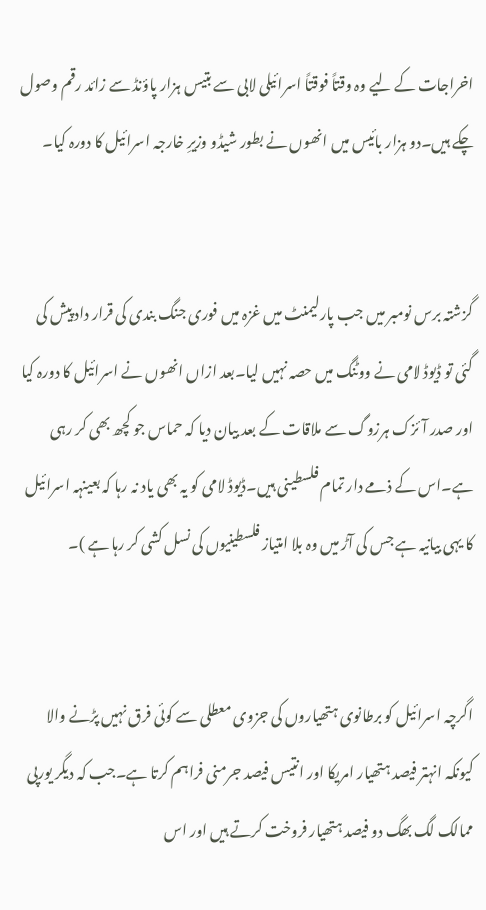اخراجات کے لیے وہ وقتاً فوقتاً اسرائیلی لابی سے بتیس ہزار پاؤنڈ سے زائد رقم وصول چکے ہیں۔دو ہزار بائیس میں انھوں نے بطور شیڈو وزیرِ خارجہ اسرائیل کا دورہ کیا۔


گزشتہ برس نومبر میں جب پارلیمنٹ میں غزہ میں فوری جنگ بندی کی قرار داد پیش کی گئی تو ڈیوڈ لامی نے ووٹنگ میں حصہ نہیں لیا۔بعد ازاں انھوں نے اسرائیل کا دورہ کیا اور صدر آئزک ہرزوگ سے ملاقات کے بعد بیان دیا کہ حماس جو کچھ بھی کر رہی ہے۔اس کے ذمے دار تمام فلسطینی ہیں۔ڈیوڈ لامی کو یہ بھی یاد نہ رہا کہ بعینہہ اسرائیل کا یہی بیانیہ ہے جس کی آڑ میں وہ بلا امتیاز فلسطینیوں کی نسل کشی کر رہا ہے )۔


اگرچہ اسرائیل کو برطانوی ہتھیاروں کی جزوی معطلی سے کوئی فرق نہیں پڑنے والا کیونکہ انہتر فیصد ہتھیار امریکا اور انتیس فیصد جرمنی فراہم کرتا ہے۔جب کہ دیگر یورپی ممالک لگ بھگ دو فیصد ہتھیار فروخت کرتے ہیں اور اس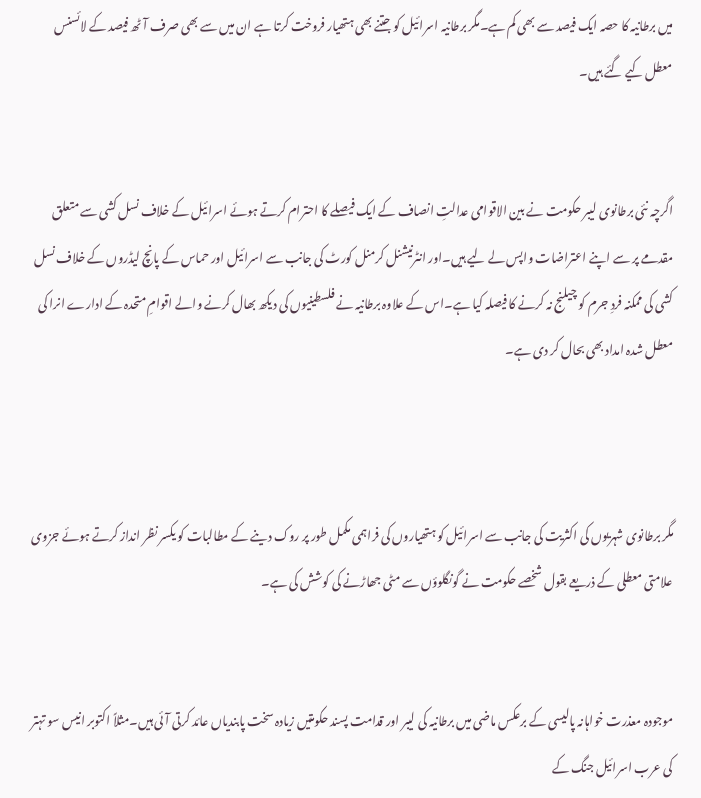میں برطانیہ کا حصہ ایک فیصد سے بھی کم ہے۔مگر برطانیہ اسرائیل کو جتنے بھی ہتھیار فروخت کرتا ہے ان میں سے بھی صرف آٹھ فیصد کے لائسنس معطل کیے گئے ہیں۔


اگرچہ نئی برطانوی لیبر حکومت نے بین الاقوامی عدالتِ انصاف کے ایک فیصلے کا احترام کرتے ہوئے اسرائیل کے خلاف نسل کشی سے متعلق مقدمے پر سے اپنے اعتراضات واپس لے لیے ہیں۔اور انٹرنیشنل کرمنل کورٹ کی جانب سے اسرائیل اور حماس کے پانچ لیڈروں کے خلاف نسل کشی کی ممکنہ فردِ جرم کو چیلنج نہ کرنے کا فیصلہ کیا ہے۔اس کے علاوہ برطانیہ نے فلسطینیوں کی دیکھ بھال کرنے والے اقوامِ متحدہ کے ادارے انرا کی معطل شدہ امداد بھی بحال کر دی ہے۔



مگر برطانوی شہریوں کی اکثریت کی جانب سے اسرائیل کو ہتھیاروں کی فراہمی مکمل طور پر روک دینے کے مطالبات کو یکسر نظر انداز کرتے ہوئے جزوی علامتی معطلی کے ذریعے بقول شخصے حکومت نے گونگلوؤں سے مٹی جھاڑنے کی کوشش کی ہے۔


موجودہ معذرت خواہانہ پالیسی کے برعکس ماضی میں برطانیہ کی لیبر اور قدامت پسند حکومتیں زیادہ سخت پابندیاں عائد کرتی آئی ہیں۔مثلاً اکتوبر انیس سو تہتر کی عرب اسرائیل جنگ کے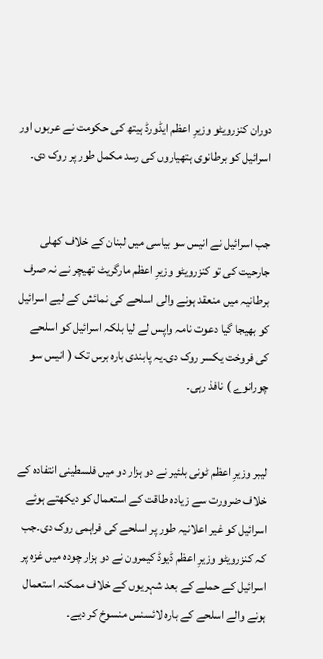دوران کنزرویٹو وزیرِ اعظم ایڈورڈ ہیتھ کی حکومت نے عربوں اور اسرائیل کو برطانوی ہتھیاروں کی رسد مکمل طور پر روک دی۔


جب اسرائیل نے انیس سو بیاسی میں لبنان کے خلاف کھلی جارحیت کی تو کنزرویٹو وزیرِ اعظم مارگریٹ تھیچر نے نہ صرف برطانیہ میں منعقد ہونے والی اسلحے کی نمائش کے لیے اسرائیل کو بھیجا گیا دعوت نامہ واپس لے لیا بلکہ اسرائیل کو اسلحے کی فروخت یکسر روک دی۔یہ پابندی بارہ برس تک ( انیس سو چورانوے ) نافذ رہی۔


لیبر وزیرِ اعظم ٹونی بلئیر نے دو ہزار دو میں فلسطینی انتفادہ کے خلاف ضرورت سے زیادہ طاقت کے استعمال کو دیکھتے ہوئے اسرائیل کو غیر اعلانیہ طور پر اسلحے کی فراہمی روک دی۔جب کہ کنزرویٹو وزیرِ اعظم ڈیوڈ کیمرون نے دو ہزار چودہ میں غزہ پر اسرائیل کے حملے کے بعد شہریوں کے خلاف ممکنہ استعمال ہونے والے اسلحے کے بارہ لائسنس منسوخ کر دیے۔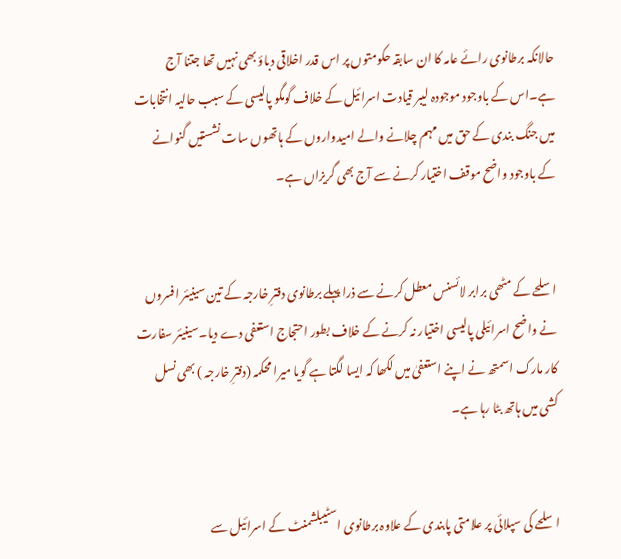حالانکہ برطانوی رائے عامہ کا ان سابقہ حکومتوں پر اس قدر اخلاقی دباؤ بھی نہیں تھا جتنا آج ہے۔اس کے باوجود موجودہ لیبر قیادت اسرائیل کے خلاف گومگو پالیسی کے سبب حالیہ انتخابات میں جنگ بندی کے حق میں مہم چلانے والے امیدواروں کے ہاتھوں سات نشستیں گنوانے کے باوجود واضح موقف اختیار کرنے سے آج بھی گریزاں ہے۔


اسلحے کے مٹھی برابر لائسنس معطل کرنے سے ذرا پہلے برطانوی دفترِ خارجہ کے تین سینیئر افسروں نے واضح اسرائیلی پالیسی اختیار نہ کرنے کے خلاف بطور احتجاج استعفی دے دیا۔سینیئر سفارت کار مارک اسمتھ نے اپنے استعفیٰ میں لکھا کہ ایسا لگتا ہے گویا میرا محکمہ (دفترِ خارجہ ) بھی نسل کشی میں ہاتھ بٹا رہا ہے۔


اسلحے کی سپلائی پر علامتی پابندی کے علاوہ برطانوی اسٹیبلشمنٹ کے اسرائیل سے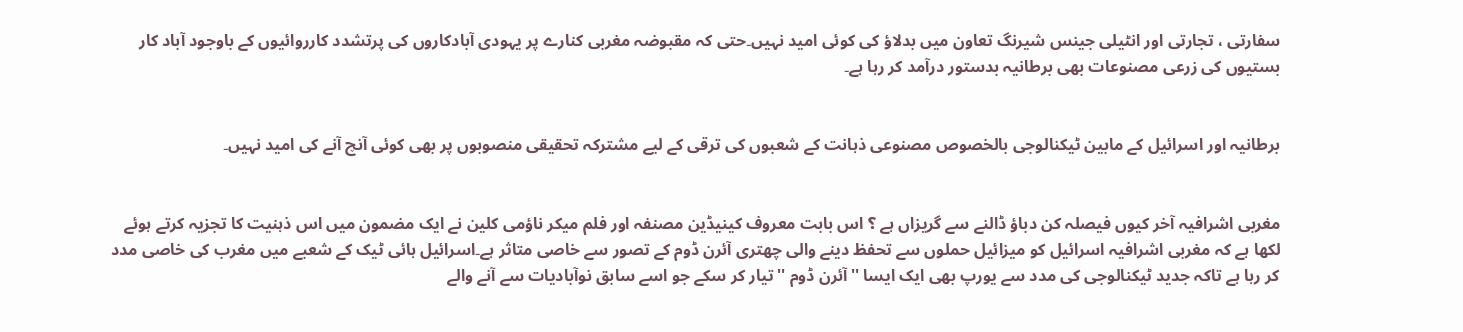سفارتی ، تجارتی اور انٹیلی جینس شیرنگ تعاون میں بدلاؤ کی کوئی امید نہیں۔حتی کہ مقبوضہ مغربی کنارے پر یہودی آبادکاروں کی پرتشدد کارروائیوں کے باوجود آباد کار بستیوں کی زرعی مصنوعات بھی برطانیہ بدستور درآمد کر رہا ہے۔


برطانیہ اور اسرائیل کے مابین ٹیکنالوجی بالخصوص مصنوعی ذہانت کے شعبوں کی ترقی کے لیے مشترکہ تحقیقی منصوبوں پر بھی کوئی آنچ آنے کی امید نہیں۔


مغربی اشرافیہ آخر کیوں فیصلہ کن دباؤ ڈالنے سے گریزاں ہے ؟ اس بابت معروف کینیڈین مصنفہ اور فلم میکر ناؤمی کلین نے ایک مضمون میں اس ذہنیت کا تجزیہ کرتے ہوئے لکھا ہے کہ مغربی اشرافیہ اسرائیل کو میزائیل حملوں سے تحفظ دینے والی چھتری آئرن ڈوم کے تصور سے خاصی متاثر ہے۔اسرائیل ہائی ٹیک کے شعبے میں مغرب کی خاصی مدد کر رہا ہے تاکہ جدید ٹیکنالوجی کی مدد سے یورپ بھی ایک ایسا ''آئرن ڈوم '' تیار کر سکے جو اسے سابق نوآبادیات سے آنے والے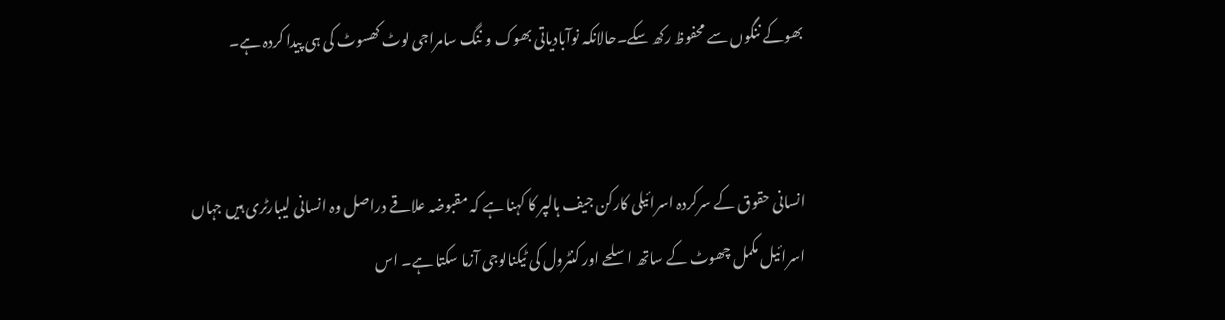بھوکے ننگوں سے محفوظ رکھ سکے۔حالانکہ نوآبادیاتی بھوک و ننگ سامراجی لوٹ کھسوٹ کی ہی پیدا کردہ ہے۔


انسانی حقوق کے سرکردہ اسرائیلی کارکن جیف ہالپر کا کہنا ہے کہ مقبوضہ علاقے دراصل وہ انسانی لیبارٹری ہیں جہاں اسرائیل مکمل چھوٹ کے ساتھ اسلحے اور کنٹرول کی ٹیکنالوجی آزما سکتا ہے۔ اس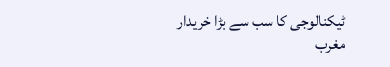ٹیکنالوجی کا سب سے بڑا خریدار مغرب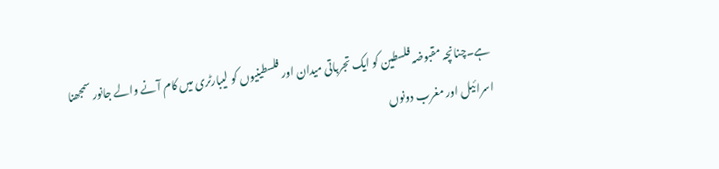ہے۔چنانچہ مقبوضہ فلسطین کو ایک تجرباتی میدان اور فلسطینیوں کو لیبارٹری میں کام آنے والے جانور سمجھنا اسرائیل اور مغرب دونوں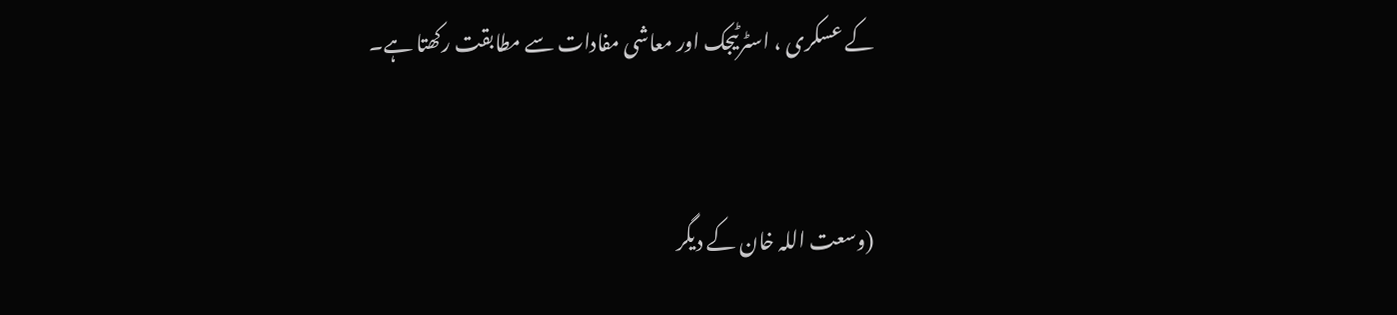کے عسکری ، اسٹرٹیجک اور معاشی مفادات سے مطابقت رکھتا ہے۔


(وسعت اللہ خان کے دیگر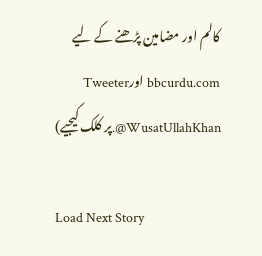کالم اور مضامین پڑھنے کے لیے bbcurdu.com اورTweeter @WusatUllahKhan.پر کلک کیجیے)

Load Next Story